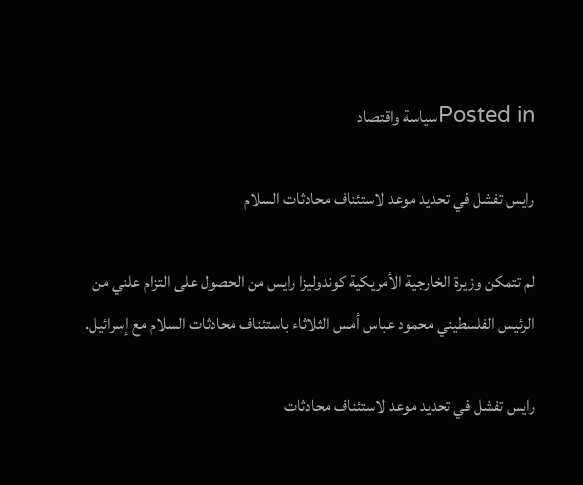Posted inسياسة واقتصاد

رايس تفشل في تحديد موعد لاستئناف محادثات السلام

لم تتمكن وزيرة الخارجية الأمريكية كوندوليزا رايس من الحصول على التزام علني من الرئيس الفلسطيني محمود عباس أمس الثلاثاء باستئناف محادثات السلام مع إسرائيل.

رايس تفشل في تحديد موعد لاستئناف محادثات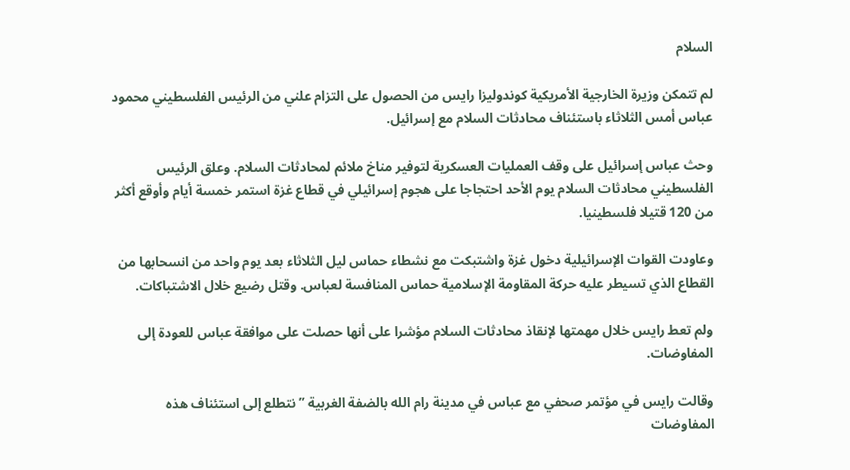السلام

لم تتمكن وزيرة الخارجية الأمريكية كوندوليزا رايس من الحصول على التزام علني من الرئيس الفلسطيني محمود عباس أمس الثلاثاء باستئناف محادثات السلام مع إسرائيل.

وحث عباس إسرائيل على وقف العمليات العسكرية لتوفير مناخ ملائم لمحادثات السلام. وعلق الرئيس الفلسطيني محادثات السلام يوم الأحد احتجاجا على هجوم إسرائيلي في قطاع غزة استمر خمسة أيام وأوقع أكثر من 120 قتيلا فلسطينيا.

وعاودت القوات الإسرائيلية دخول غزة واشتبكت مع نشطاء حماس ليل الثلاثاء بعد يوم واحد من انسحابها من القطاع الذي تسيطر عليه حركة المقاومة الإسلامية حماس المنافسة لعباس. وقتل رضيع خلال الاشتباكات.

ولم تعط رايس خلال مهمتها لإنقاذ محادثات السلام مؤشرا على أنها حصلت على موافقة عباس للعودة إلى المفاوضات.

وقالت رايس في مؤتمر صحفي مع عباس في مدينة رام الله بالضفة الغربية ” نتطلع إلى استئناف هذه المفاوضات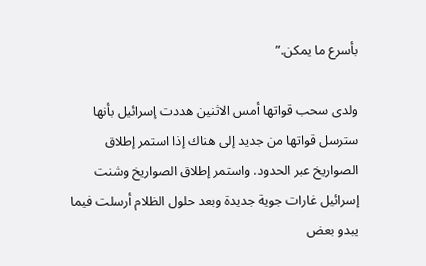بأسرع ما يمكن.”

ولدى سحب قواتها أمس الاثنين هددت إسرائيل بأنها سترسل قواتها من جديد إلى هناك إذا استمر إطلاق الصواريخ عبر الحدود. واستمر إطلاق الصواريخ وشنت إسرائيل غارات جوية جديدة وبعد حلول الظلام أرسلت فيما يبدو بعض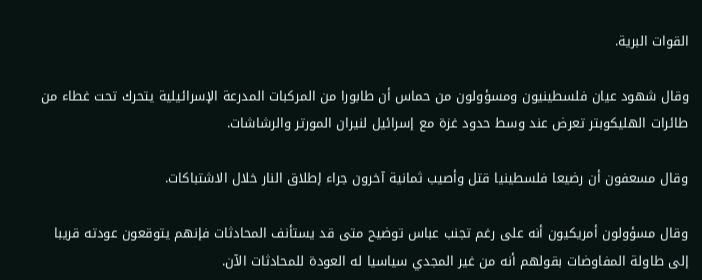القوات البرية.

وقال شهود عيان فلسطينيون ومسؤولون من حماس أن طابورا من المركبات المدرعة الإسرائيلية يتحرك تحت غطاء من طائرات الهليكوبتر تعرض عند وسط حدود غزة مع إسرائيل لنيران المورتر والرشاشات.

وقال مسعفون أن رضيعا فلسطينيا قتل وأصيب ثمانية آخرون جراء إطلاق النار خلال الاشتباكات.

وقال مسؤولون أمريكيون أنه على رغم تجنب عباس توضيح متى قد يستأنف المحادثات فإنهم يتوقعون عودته قريبا إلى طاولة المفاوضات بقولهم أنه من غير المجدي سياسيا له العودة للمحادثات الآن.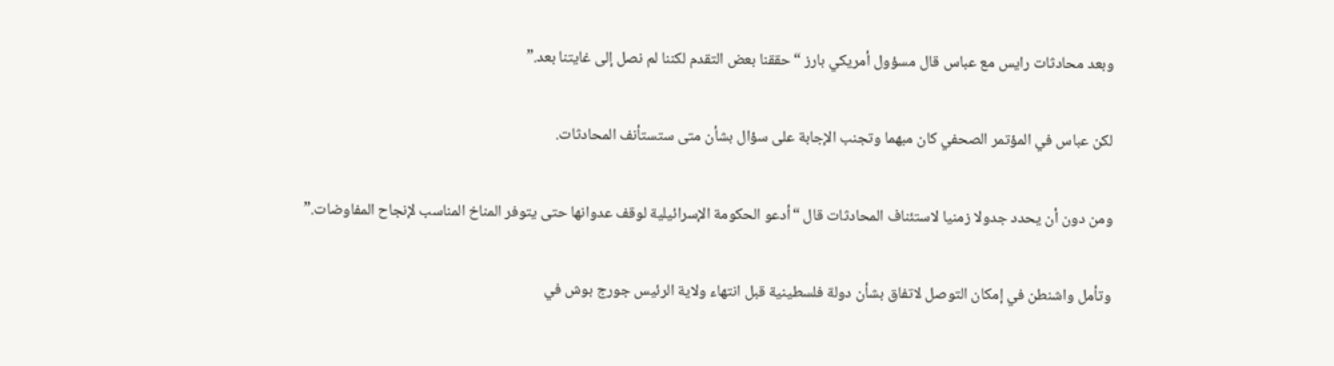وبعد محادثات رايس مع عباس قال مسؤول أمريكي بارز “حققنا بعض التقدم لكننا لم نصل إلى غايتنا بعد.”

لكن عباس في المؤتمر الصحفي كان مبهما وتجنب الإجابة على سؤال بشأن متى ستستأنف المحادثات.

ومن دون أن يحدد جدولا زمنيا لاستئناف المحادثات قال “أدعو الحكومة الإسرائيلية لوقف عدوانها حتى يتوفر المناخ المناسب لإنجاح المفاوضات.”

وتأمل واشنطن في إمكان التوصل لاتفاق بشأن دولة فلسطينية قبل انتهاء ولاية الرئيس جورج بوش في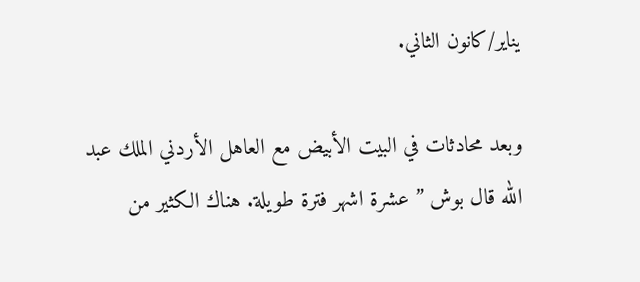يناير/كانون الثاني.

وبعد محادثات في البيت الأبيض مع العاهل الأردني الملك عبد الله قال بوش ” عشرة اشهر فترة طويلة. هناك الكثير من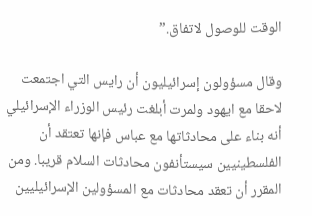الوقت للوصول لاتفاق.”

وقال مسؤولون إسرائيليون أن رايس التي اجتمعت لاحقا مع ايهود ولمرت أبلغت رئيس الوزراء الإسرائيلي أنه بناء على محادثاتها مع عباس فإنها تعتقد أن الفلسطينيين سيستأنفون محادثات السلام قريبا. ومن المقرر أن تعقد محادثات مع المسؤولين الإسرائيليين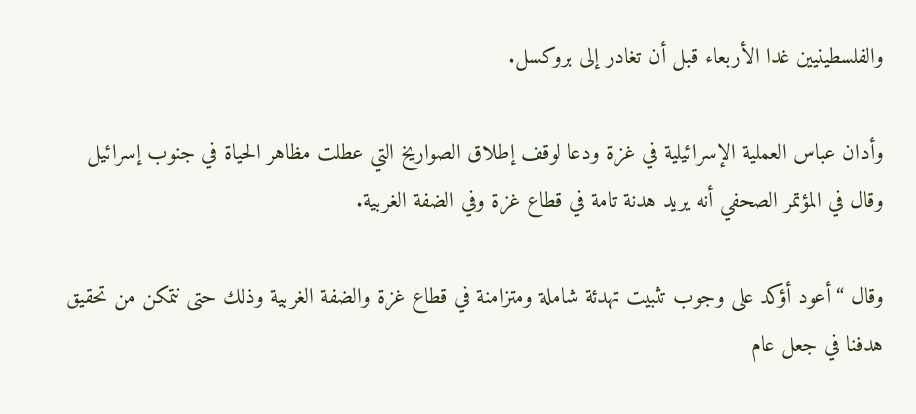والفلسطينيين غدا الأربعاء قبل أن تغادر إلى بروكسل.

وأدان عباس العملية الإسرائيلية في غزة ودعا لوقف إطلاق الصواريخ التي عطلت مظاهر الحياة في جنوب إسرائيل وقال في المؤتمر الصحفي أنه يريد هدنة تامة في قطاع غزة وفي الضفة الغربية.

وقال “أعود أؤكد على وجوب تثبيت تهدئة شاملة ومتزامنة في قطاع غزة والضفة الغربية وذلك حتى نتمكن من تحقيق هدفنا في جعل عام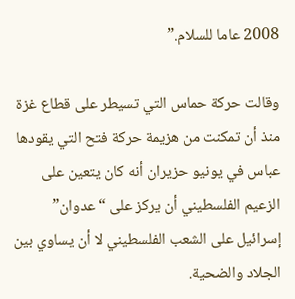2008 عاما للسلام.”

وقالت حركة حماس التي تسيطر على قطاع غزة منذ أن تمكنت من هزيمة حركة فتح التي يقودها عباس في يونيو حزيران أنه كان يتعين على الزعيم الفلسطيني أن يركز على “عدوان” إسرائيل على الشعب الفلسطيني لا أن يساوي بين الجلاد والضحية.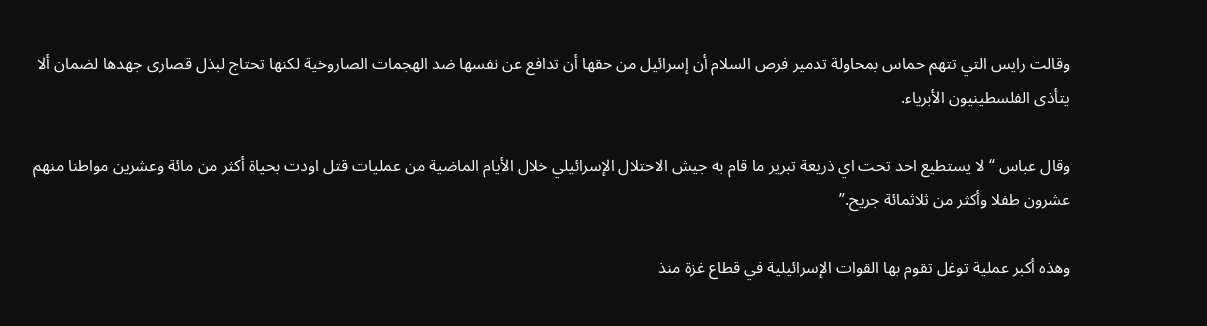وقالت رايس التي تتهم حماس بمحاولة تدمير فرص السلام أن إسرائيل من حقها أن تدافع عن نفسها ضد الهجمات الصاروخية لكنها تحتاج لبذل قصارى جهدها لضمان ألا يتأذى الفلسطينيون الأبرياء.

وقال عباس “لا يستطيع احد تحت اي ذريعة تبرير ما قام به جيش الاحتلال الإسرائيلي خلال الأيام الماضية من عمليات قتل اودت بحياة أكثر من مائة وعشرين مواطنا منهم عشرون طفلا وأكثر من ثلاثمائة جريح.”

وهذه أكبر عملية توغل تقوم بها القوات الإسرائيلية في قطاع غزة منذ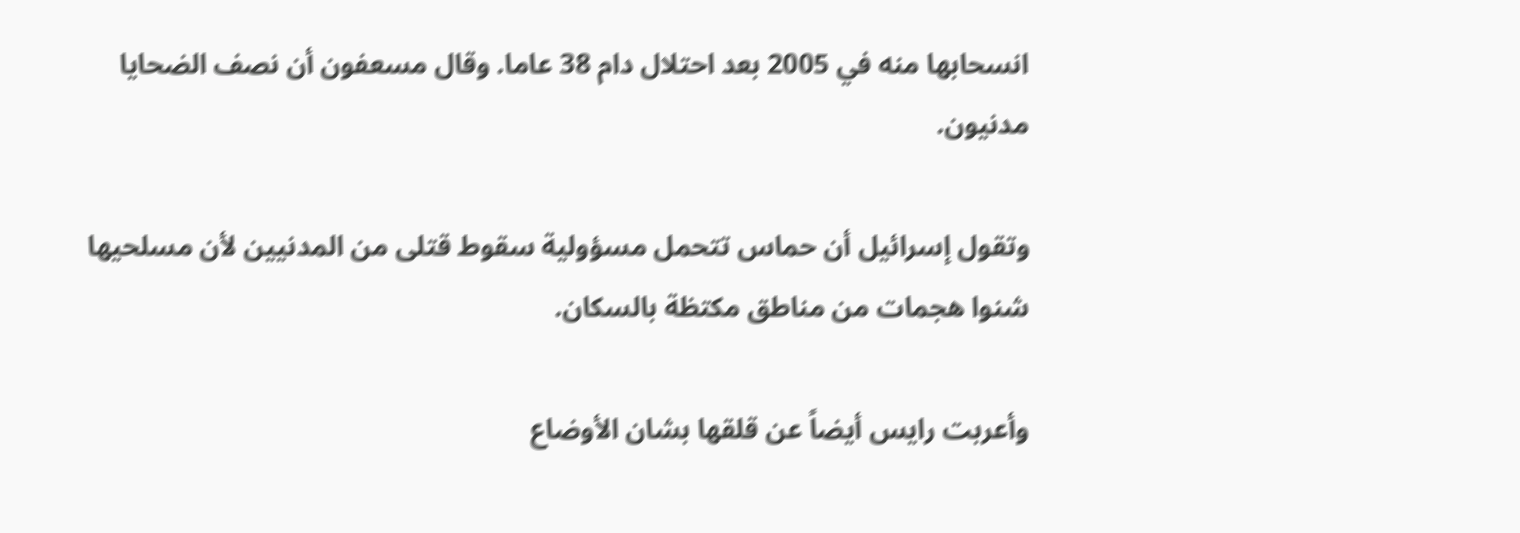انسحابها منه في 2005 بعد احتلال دام 38 عاما. وقال مسعفون أن نصف الضحايا مدنيون.

وتقول إسرائيل أن حماس تتحمل مسؤولية سقوط قتلى من المدنيين لأن مسلحيها شنوا هجمات من مناطق مكتظة بالسكان.

وأعربت رايس أيضاً عن قلقها بشان الأوضاع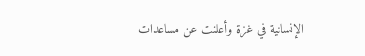الإنسانية في غزة وأعلنت عن مساعدات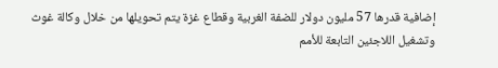إضافية قدرها 57 مليون دولار للضفة الغربية وقطاع غزة يتم تحويلها من خلال وكالة غوث وتشغيل اللاجئين التابعة للأمم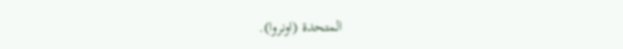المتحدة (اونروا).